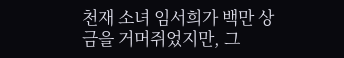천재 소녀 임서희가 백만 상금을 거머쥐었지만, 그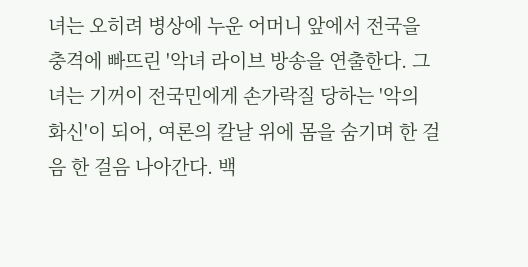녀는 오히려 병상에 누운 어머니 앞에서 전국을 충격에 빠뜨린 '악녀 라이브 방송을 연출한다. 그녀는 기꺼이 전국민에게 손가락질 당하는 '악의 화신'이 되어, 여론의 칼날 위에 몸을 숨기며 한 걸음 한 걸음 나아간다. 백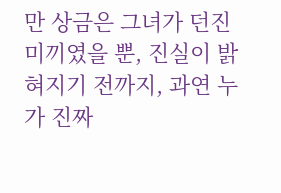만 상금은 그녀가 던진 미끼였을 뿐, 진실이 밝혀지기 전까지, 과연 누가 진짜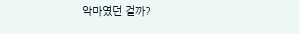악마였던 걸까?